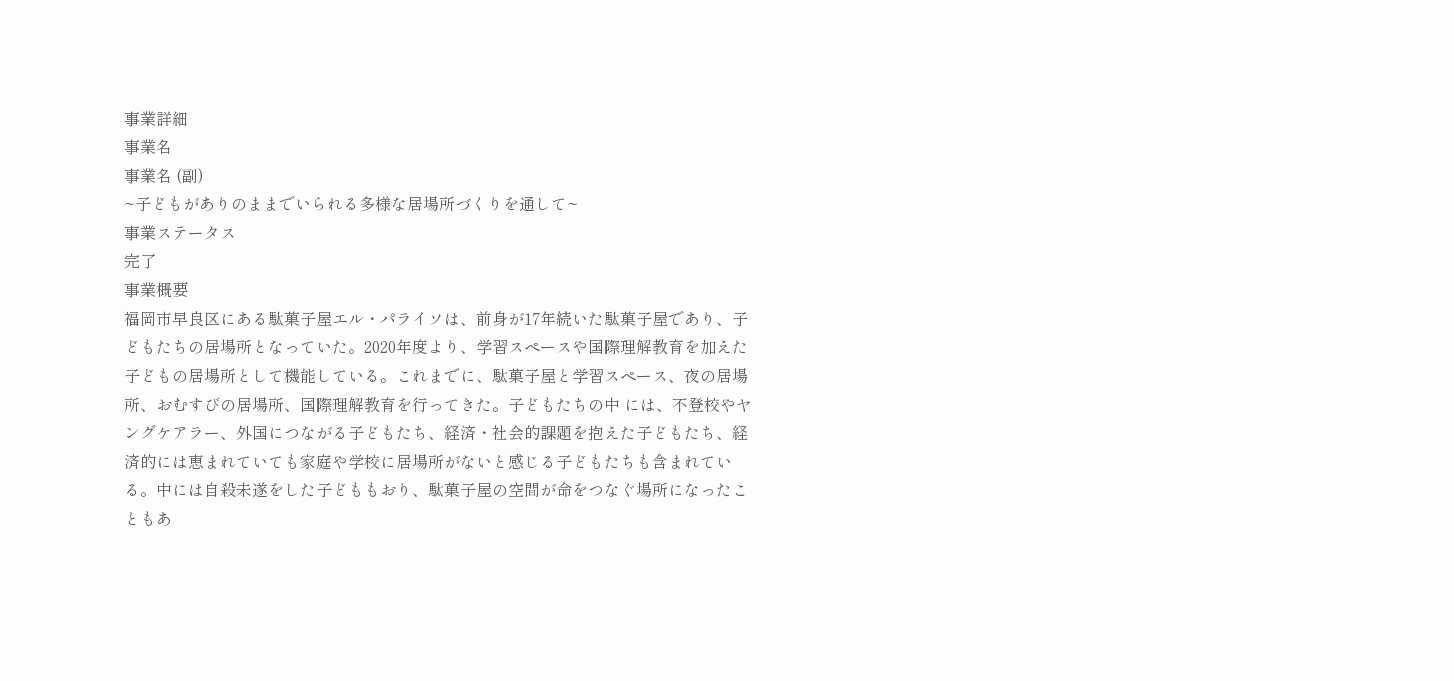事業詳細
事業名
事業名 (副)
~子どもがありのままでいられる多様な居場所づくりを通して~
事業ステータス
完了
事業概要
福岡市早良区にある駄菓子屋エル・パライソは、前身が17年続いた駄菓子屋であり、子どもたちの居場所となっていた。2020年度より、学習スペースや国際理解教育を加えた子どもの居場所として機能している。これまでに、駄菓子屋と学習スペース、夜の居場所、おむすびの居場所、国際理解教育を行ってきた。子どもたちの中 には、不登校やヤングケアラー、外国につながる子どもたち、経済・社会的課題を抱えた子どもたち、経済的には恵まれていても家庭や学校に居場所がないと感じる子どもたちも含まれている。中には自殺未遂をした子どももおり、駄菓子屋の空間が命をつなぐ場所になったこともあ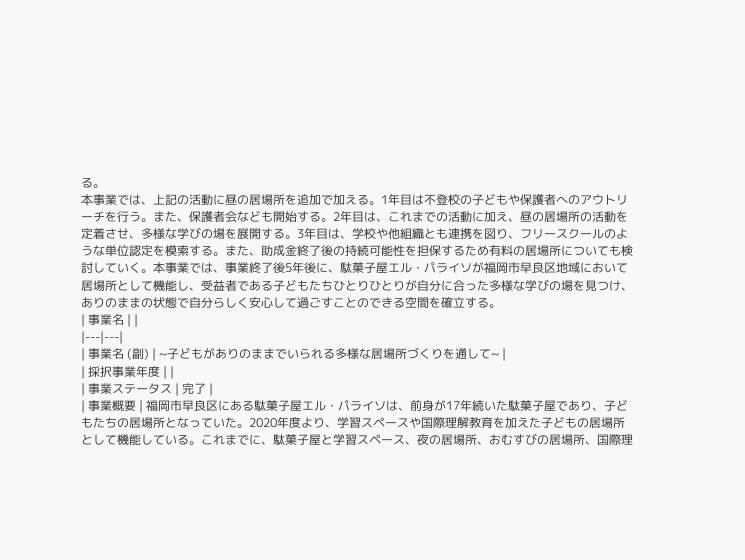る。
本事業では、上記の活動に昼の居場所を追加で加える。1年目は不登校の子どもや保護者へのアウトリーチを行う。また、保護者会なども開始する。2年目は、これまでの活動に加え、昼の居場所の活動を定着させ、多様な学びの場を展開する。3年目は、学校や他組織とも連携を図り、フリースクールのような単位認定を模索する。また、助成金終了後の持続可能性を担保するため有料の居場所についても検討していく。本事業では、事業終了後5年後に、駄菓子屋エル・パライソが福岡市早良区地域において居場所として機能し、受益者である子どもたちひとりひとりが自分に合った多様な学びの場を見つけ、ありのままの状態で自分らしく安心して過ごすことのできる空間を確立する。
| 事業名 | |
|---|---|
| 事業名 (副) | ~子どもがありのままでいられる多様な居場所づくりを通して~ |
| 採択事業年度 | |
| 事業ステータス | 完了 |
| 事業概要 | 福岡市早良区にある駄菓子屋エル・パライソは、前身が17年続いた駄菓子屋であり、子どもたちの居場所となっていた。2020年度より、学習スペースや国際理解教育を加えた子どもの居場所として機能している。これまでに、駄菓子屋と学習スペース、夜の居場所、おむすびの居場所、国際理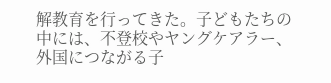解教育を行ってきた。子どもたちの中には、不登校やヤングケアラー、外国につながる子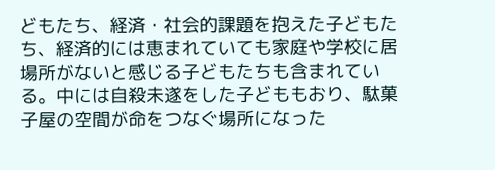どもたち、経済・社会的課題を抱えた子どもたち、経済的には恵まれていても家庭や学校に居場所がないと感じる子どもたちも含まれている。中には自殺未遂をした子どももおり、駄菓子屋の空間が命をつなぐ場所になった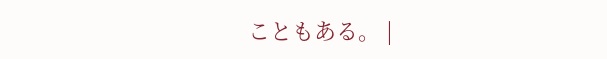こともある。 |